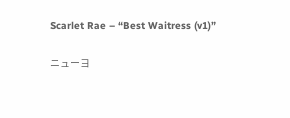Scarlet Rae – “Best Waitress (v1)”

ニューヨ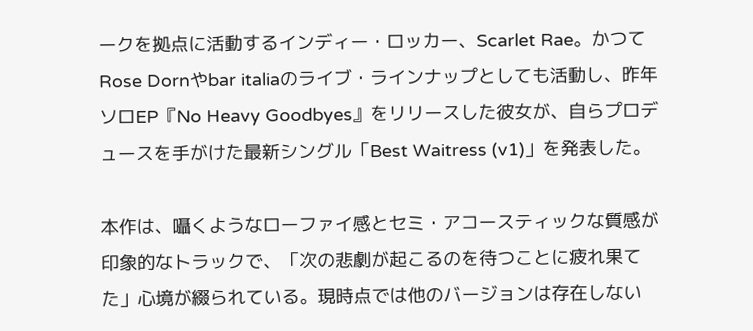ークを拠点に活動するインディー・ロッカー、Scarlet Rae。かつてRose Dornやbar italiaのライブ・ラインナップとしても活動し、昨年ソロEP『No Heavy Goodbyes』をリリースした彼女が、自らプロデュースを手がけた最新シングル「Best Waitress (v1)」を発表した。

本作は、囁くようなローファイ感とセミ・アコースティックな質感が印象的なトラックで、「次の悲劇が起こるのを待つことに疲れ果てた」心境が綴られている。現時点では他のバージョンは存在しない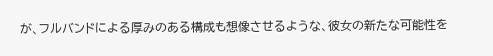が、フルバンドによる厚みのある構成も想像させるような、彼女の新たな可能性を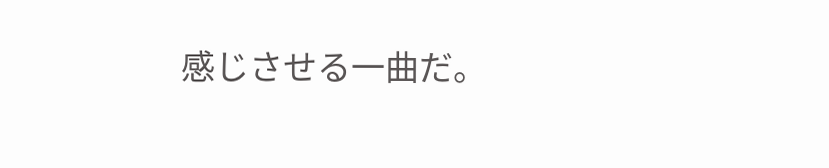感じさせる一曲だ。